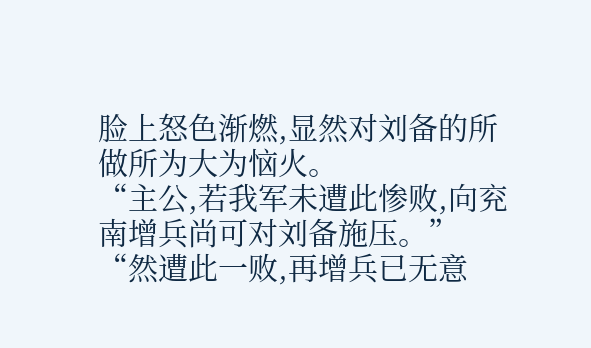脸上怒色渐燃,显然对刘备的所做所为大为恼火。
“主公,若我军未遭此惨败,向兖南增兵尚可对刘备施压。”
“然遭此一败,再增兵已无意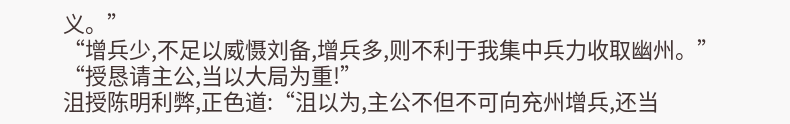义。”
“增兵少,不足以威慑刘备,增兵多,则不利于我集中兵力收取幽州。”
“授恳请主公,当以大局为重!”
沮授陈明利弊,正色道:“沮以为,主公不但不可向充州增兵,还当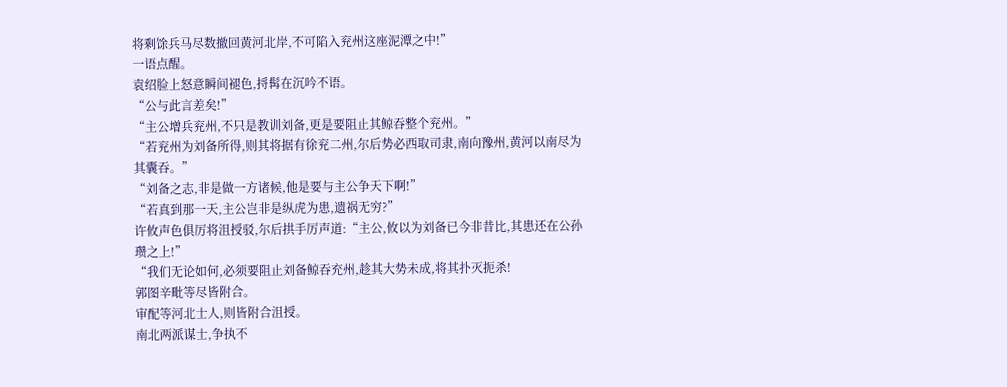将剩馀兵马尽数撤回黄河北岸,不可陷入兖州这座泥潭之中!”
一语点醒。
袁绍脸上怒意瞬间褪色,捋髯在沉吟不语。
“公与此言差矣!”
“主公增兵兖州,不只是教训刘备,更是要阻止其鲸吞整个兖州。”
“若兖州为刘备所得,则其将据有徐兖二州,尔后势必西取司隶,南向豫州,黄河以南尽为其囊吞。”
“刘备之志,非是做一方诸候,他是要与主公争天下啊!”
“若真到那一天,主公岂非是纵虎为患,遗祸无穷?”
许攸声色俱厉将沮授驳,尔后拱手厉声道:“主公,攸以为刘备已今非昔比,其患还在公孙瓒之上!”
“我们无论如何,必须要阻止刘备鲸吞充州,趁其大势未成,将其扑灭扼杀!
郭图辛毗等尽皆附合。
审配等河北士人,则皆附合沮授。
南北两派谋士,争执不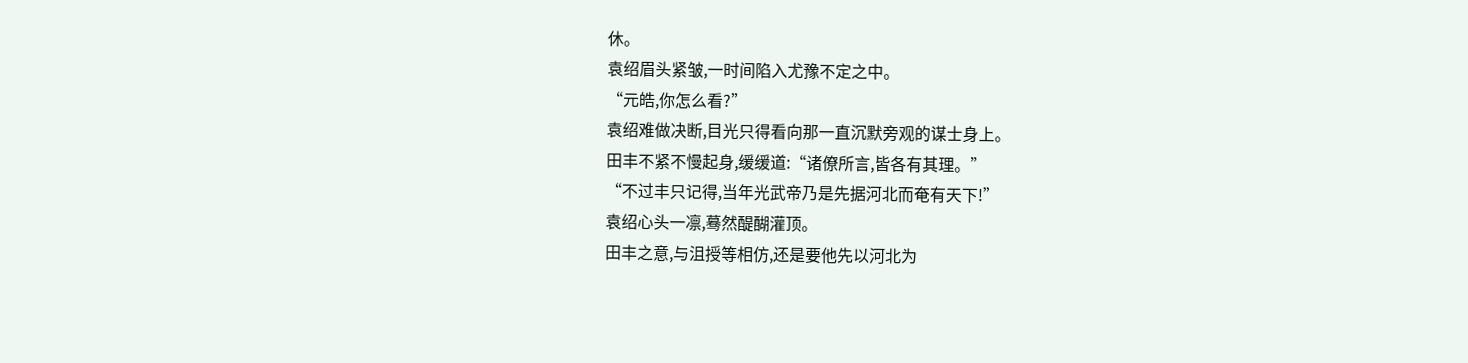休。
袁绍眉头紧皱,一时间陷入尤豫不定之中。
“元皓,你怎么看?”
袁绍难做决断,目光只得看向那一直沉默旁观的谋士身上。
田丰不紧不慢起身,缓缓道:“诸僚所言,皆各有其理。”
“不过丰只记得,当年光武帝乃是先据河北而奄有天下!”
袁绍心头一凛,蓦然醍醐灌顶。
田丰之意,与沮授等相仿,还是要他先以河北为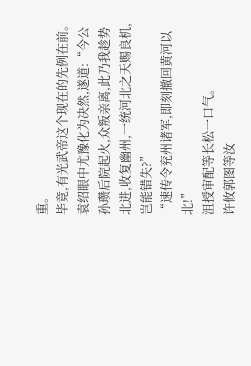重。
毕竟,有光武帝这个现在的先例在前。
袁绍眼中尤豫化为决然,遂道:“今公孙瓒后院起火,众叛亲离,此乃我趁势北进,收复幽州,一统河北之天赐良机,岂能错失?”
“速传令兖州诸军,即刻撤回黄河以北!”
沮授审配等长松一口气。
许攸郭图等汝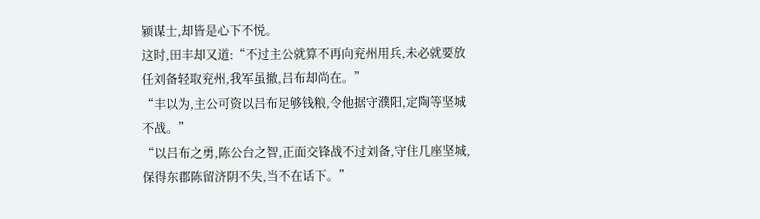颍谋士,却皆是心下不悦。
这时,田丰却又道:“不过主公就算不再向兖州用兵,未必就要放任刘备轻取兖州,我军虽撤,吕布却尚在。”
“丰以为,主公可资以吕布足够钱粮,令他据守濮阳,定陶等坚城不战。”
“以吕布之勇,陈公台之智,正面交锋战不过刘备,守住几座坚城,保得东郡陈留济阴不失,当不在话下。”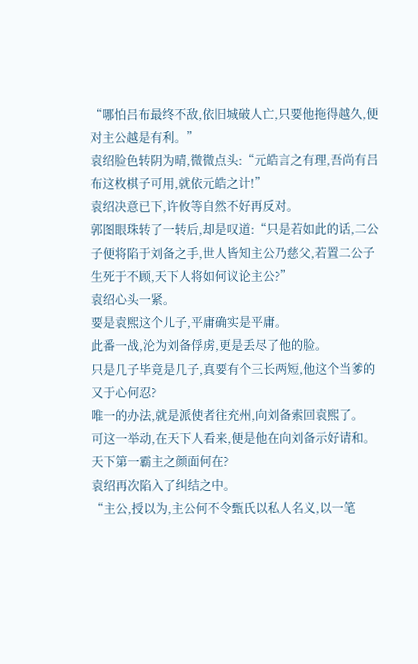“哪怕吕布最终不敌,依旧城破人亡,只要他拖得越久,便对主公越是有利。”
袁绍脸色转阴为晴,微微点头:“元皓言之有理,吾尚有吕布这枚棋子可用,就依元皓之计!”
袁绍决意已下,许攸等自然不好再反对。
郭图眼珠转了一转后,却是叹道:“只是若如此的话,二公子便将陷于刘备之手,世人皆知主公乃慈父,若置二公子生死于不顾,天下人将如何议论主公?”
袁绍心头一紧。
要是袁熙这个儿子,平庸确实是平庸。
此番一战,沦为刘备俘虏,更是丢尽了他的脸。
只是几子毕竟是几子,真要有个三长两短,他这个当爹的又于心何忍?
唯一的办法,就是派使者往充州,向刘备索回袁熙了。
可这一举动,在天下人看来,便是他在向刘备示好请和。
天下第一霸主之颜面何在?
袁绍再次陷入了纠结之中。
“主公,授以为,主公何不令甄氏以私人名义,以一笔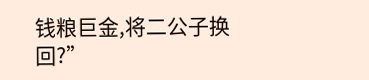钱粮巨金,将二公子换回?”